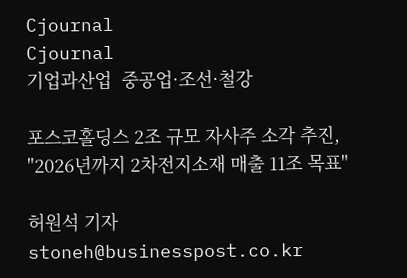Cjournal
Cjournal
기업과산업  중공업·조선·철강

포스코홀딩스 2조 규모 자사주 소각 추진, "2026년까지 2차전지소재 매출 11조 목표"

허원석 기자 stoneh@businesspost.co.kr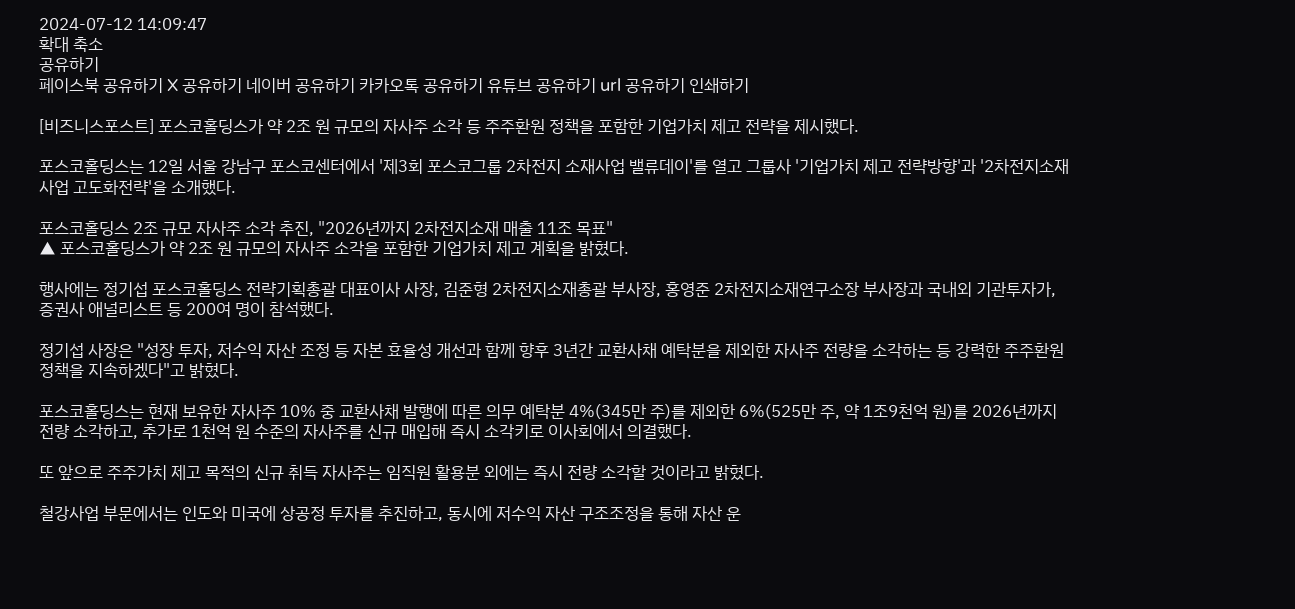2024-07-12 14:09:47
확대 축소
공유하기
페이스북 공유하기 X 공유하기 네이버 공유하기 카카오톡 공유하기 유튜브 공유하기 url 공유하기 인쇄하기

[비즈니스포스트] 포스코홀딩스가 약 2조 원 규모의 자사주 소각 등 주주환원 정책을 포함한 기업가치 제고 전략을 제시했다.

포스코홀딩스는 12일 서울 강남구 포스코센터에서 '제3회 포스코그룹 2차전지 소재사업 밸류데이'를 열고 그룹사 '기업가치 제고 전략방향'과 '2차전지소재사업 고도화전략'을 소개했다.

포스코홀딩스 2조 규모 자사주 소각 추진, "2026년까지 2차전지소재 매출 11조 목표"
▲ 포스코홀딩스가 약 2조 원 규모의 자사주 소각을 포함한 기업가치 제고 계획을 밝혔다.

행사에는 정기섭 포스코홀딩스 전략기획총괄 대표이사 사장, 김준형 2차전지소재총괄 부사장, 홍영준 2차전지소재연구소장 부사장과 국내외 기관투자가, 증권사 애널리스트 등 200여 명이 참석했다.

정기섭 사장은 "성장 투자, 저수익 자산 조정 등 자본 효율성 개선과 함께 향후 3년간 교환사채 예탁분을 제외한 자사주 전량을 소각하는 등 강력한 주주환원 정책을 지속하겠다"고 밝혔다.

포스코홀딩스는 현재 보유한 자사주 10% 중 교환사채 발행에 따른 의무 예탁분 4%(345만 주)를 제외한 6%(525만 주, 약 1조9천억 원)를 2026년까지 전량 소각하고, 추가로 1천억 원 수준의 자사주를 신규 매입해 즉시 소각키로 이사회에서 의결했다.

또 앞으로 주주가치 제고 목적의 신규 취득 자사주는 임직원 활용분 외에는 즉시 전량 소각할 것이라고 밝혔다.

철강사업 부문에서는 인도와 미국에 상공정 투자를 추진하고, 동시에 저수익 자산 구조조정을 통해 자산 운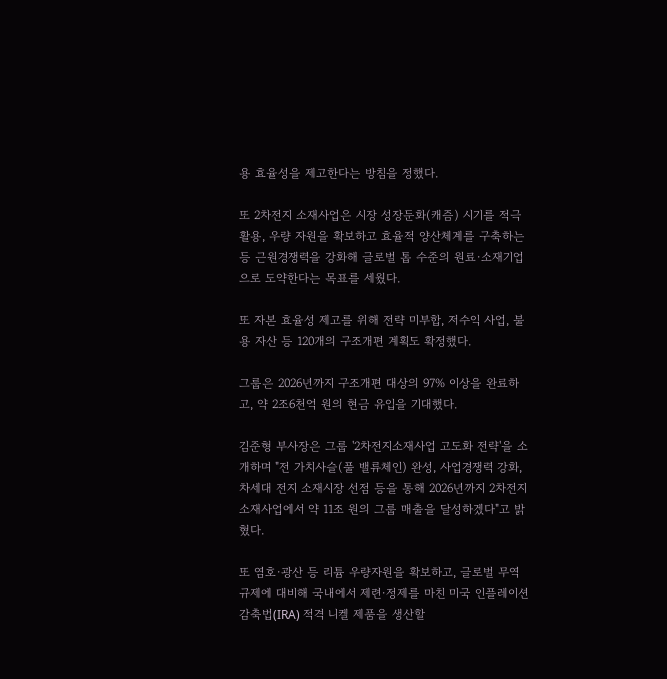용 효율성을 제고한다는 방침을 정했다.

또 2차전지 소재사업은 시장 성장둔화(캐즘) 시기를 적극 활용, 우량 자원을 확보하고 효율적 양산체계를 구축하는 등 근원경쟁력을 강화해 글로벌 톱 수준의 원료·소재기업으로 도약한다는 목표를 세웠다.

또 자본 효율성 제고를 위해 전략 미부합, 저수익 사업, 불용 자산 등 120개의 구조개편 계획도 확정했다.

그룹은 2026년까지 구조개편 대상의 97% 이상을 완료하고, 약 2조6천억 원의 현금 유입을 기대했다.

김준형 부사장은 그룹 '2차전지소재사업 고도화 전략'을 소개하며 "전 가치사슬(풀 밸류체인) 완성, 사업경쟁력 강화, 차세대 전지 소재시장 선점 등을 통해 2026년까지 2차전지소재사업에서 약 11조 원의 그룹 매출을 달성하겠다"고 밝혔다.

또 염호·광산 등 리튬 우량자원을 확보하고, 글로벌 무역규제에 대비해 국내에서 제련·정제를 마친 미국 인플레이션감축법(IRA) 적격 니켈 제품을 생산할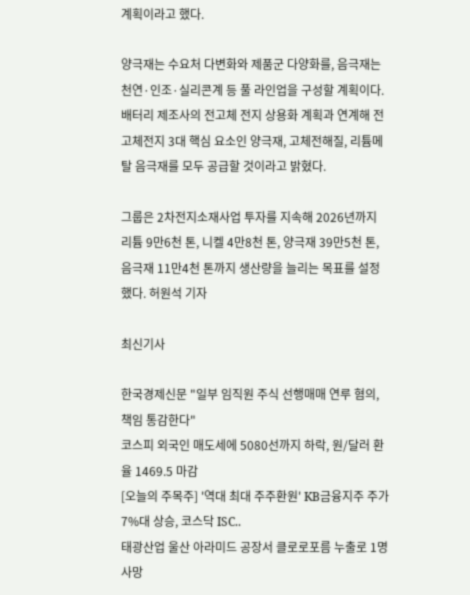계획이라고 했다.

양극재는 수요처 다변화와 제품군 다양화를, 음극재는 천연·인조·실리콘계 등 풀 라인업을 구성할 계획이다. 배터리 제조사의 전고체 전지 상용화 계획과 연계해 전고체전지 3대 핵심 요소인 양극재, 고체전해질, 리튬메탈 음극재를 모두 공급할 것이라고 밝혔다.

그룹은 2차전지소재사업 투자를 지속해 2026년까지 리튬 9만6천 톤, 니켈 4만8천 톤, 양극재 39만5천 톤, 음극재 11만4천 톤까지 생산량을 늘리는 목표를 설정했다. 허원석 기자

최신기사

한국경제신문 "일부 임직원 주식 선행매매 연루 혐의, 책임 통감한다"
코스피 외국인 매도세에 5080선까지 하락, 원/달러 환율 1469.5 마감
[오늘의 주목주] '역대 최대 주주환원' KB금융지주 주가 7%대 상승, 코스닥 ISC..
태광산업 울산 아라미드 공장서 클로로포름 누출로 1명 사망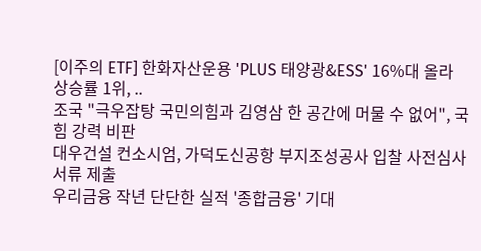[이주의 ETF] 한화자산운용 'PLUS 태양광&ESS' 16%대 올라 상승률 1위, ..
조국 "극우잡탕 국민의힘과 김영삼 한 공간에 머물 수 없어", 국힘 강력 비판
대우건설 컨소시엄, 가덕도신공항 부지조성공사 입찰 사전심사 서류 제출
우리금융 작년 단단한 실적 '종합금융' 기대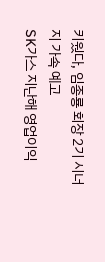키웠다, 임종룡 회장 2기 시너지 가속 예고
SK가스 지난해 영업이익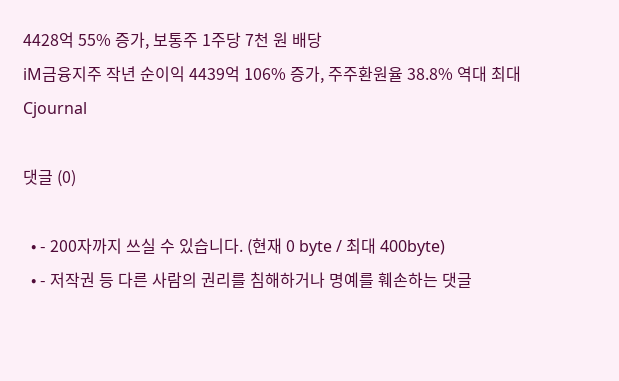4428억 55% 증가, 보통주 1주당 7천 원 배당
iM금융지주 작년 순이익 4439억 106% 증가, 주주환원율 38.8% 역대 최대
Cjournal

댓글 (0)

  • - 200자까지 쓰실 수 있습니다. (현재 0 byte / 최대 400byte)
  • - 저작권 등 다른 사람의 권리를 침해하거나 명예를 훼손하는 댓글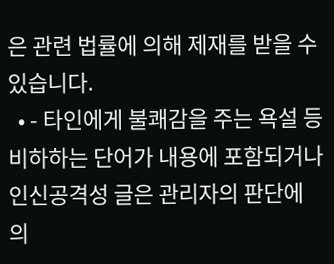은 관련 법률에 의해 제재를 받을 수 있습니다.
  • - 타인에게 불쾌감을 주는 욕설 등 비하하는 단어가 내용에 포함되거나 인신공격성 글은 관리자의 판단에 의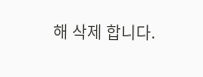해 삭제 합니다.